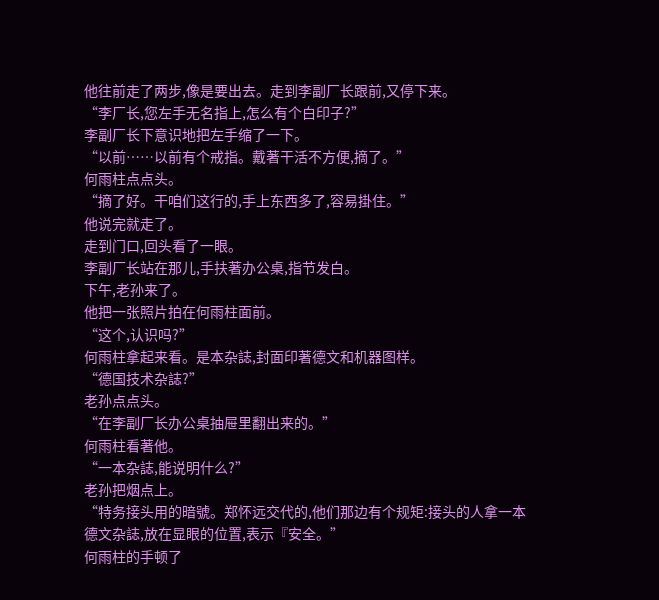他往前走了两步,像是要出去。走到李副厂长跟前,又停下来。
“李厂长,您左手无名指上,怎么有个白印子?”
李副厂长下意识地把左手缩了一下。
“以前……以前有个戒指。戴著干活不方便,摘了。”
何雨柱点点头。
“摘了好。干咱们这行的,手上东西多了,容易掛住。”
他说完就走了。
走到门口,回头看了一眼。
李副厂长站在那儿,手扶著办公桌,指节发白。
下午,老孙来了。
他把一张照片拍在何雨柱面前。
“这个,认识吗?”
何雨柱拿起来看。是本杂誌,封面印著德文和机器图样。
“德国技术杂誌?”
老孙点点头。
“在李副厂长办公桌抽屉里翻出来的。”
何雨柱看著他。
“一本杂誌,能说明什么?”
老孙把烟点上。
“特务接头用的暗號。郑怀远交代的,他们那边有个规矩:接头的人拿一本德文杂誌,放在显眼的位置,表示『安全。”
何雨柱的手顿了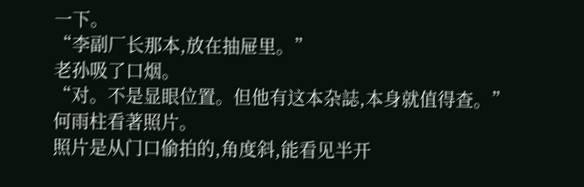一下。
“李副厂长那本,放在抽屉里。”
老孙吸了口烟。
“对。不是显眼位置。但他有这本杂誌,本身就值得查。”
何雨柱看著照片。
照片是从门口偷拍的,角度斜,能看见半开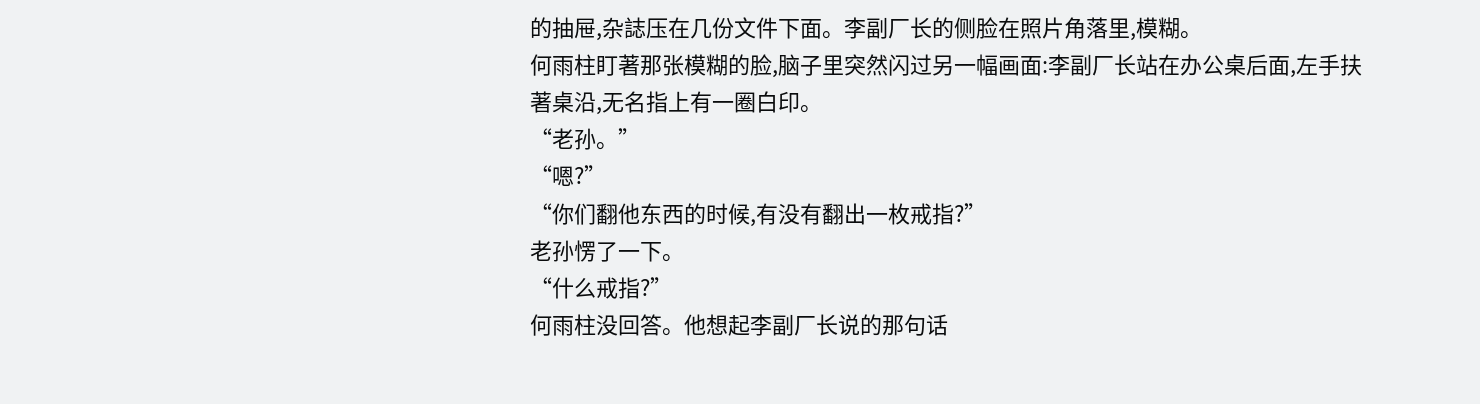的抽屉,杂誌压在几份文件下面。李副厂长的侧脸在照片角落里,模糊。
何雨柱盯著那张模糊的脸,脑子里突然闪过另一幅画面:李副厂长站在办公桌后面,左手扶著桌沿,无名指上有一圈白印。
“老孙。”
“嗯?”
“你们翻他东西的时候,有没有翻出一枚戒指?”
老孙愣了一下。
“什么戒指?”
何雨柱没回答。他想起李副厂长说的那句话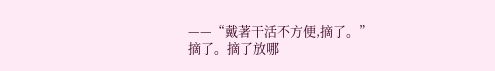——“戴著干活不方便,摘了。”
摘了。摘了放哪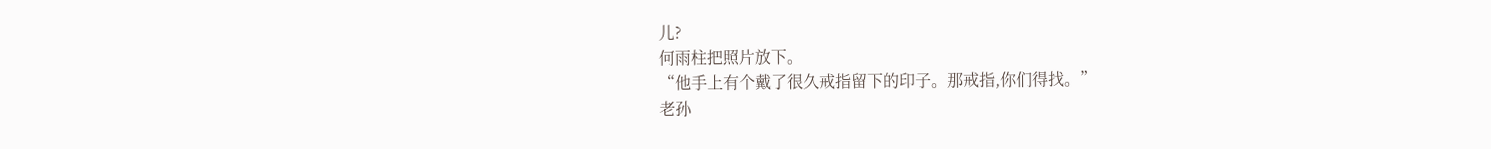儿?
何雨柱把照片放下。
“他手上有个戴了很久戒指留下的印子。那戒指,你们得找。”
老孙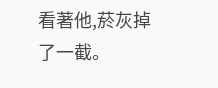看著他,菸灰掉了一截。